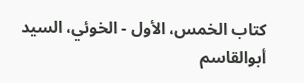كتاب الخمس، الأول - الخوئي، السيد أبوالقاسم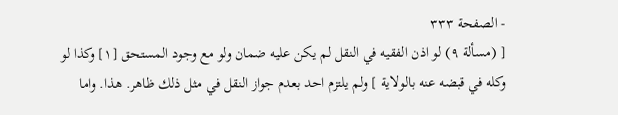- الصفحة ٣٣٣
[ (مسألة ٩) لو اذن الفقيه في النقل لم يكن عليه ضمان ولو مع وجود المستحق [١] وكذا لو وكله في قبضه عنه بالولاية ] ولم يلتزم احد بعدم جواز النقل في مثل ذلك ظاهر. هذا. واما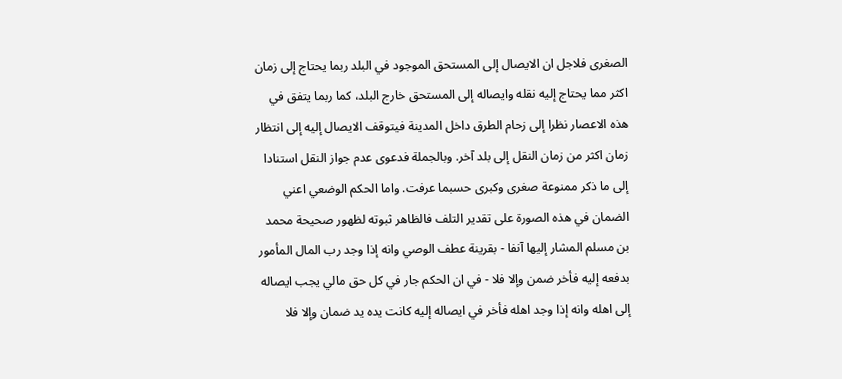الصغرى فلاجل ان الايصال إلى المستحق الموجود في البلد ربما يحتاج إلى زمان اكثر مما يحتاج إليه نقله وايصاله إلى المستحق خارج البلد، كما ربما يتفق في هذه الاعصار نظرا إلى زحام الطرق داخل المدينة فيتوقف الايصال إليه إلى انتظار زمان اكثر من زمان النقل إلى بلد آخر. وبالجملة فدعوى عدم جواز النقل استنادا إلى ما ذكر ممنوعة صغرى وكبرى حسبما عرفت. واما الحكم الوضعي اعني الضمان في هذه الصورة على تقدير التلف فالظاهر ثبوته لظهور صحيحة محمد بن مسلم المشار إليها آنفا - بقرينة عطف الوصي وانه إذا وجد رب المال المأمور بدفعه إليه فأخر ضمن وإلا فلا - في ان الحكم جار في كل حق مالي يجب ايصاله إلى اهله وانه إذا وجد اهله فأخر في ايصاله إليه كانت يده يد ضمان وإلا فلا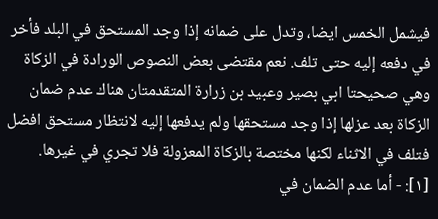فيشمل الخمس ايضا، وتدل على ضمانه إذا وجد المستحق في البلد فأخر في دفعه إليه حتى تلف. نعم مقتضى بعض النصوص الورادة في الزكاة وهي صحيحتا ابي بصير وعبيد بن زرارة المتقدمتان هناك عدم ضمان الزكاة بعد عزلها إذا وجد مستحقها ولم يدفعها إليه لانتظار مستحق افضل فتلف في الاثناء لكنها مختصة بالزكاة المعزولة فلا تجري في غيرها.
[١]: - أما عدم الضمان في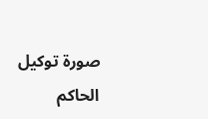صورة توكيل الحاكم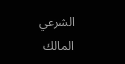الشرعي المالك